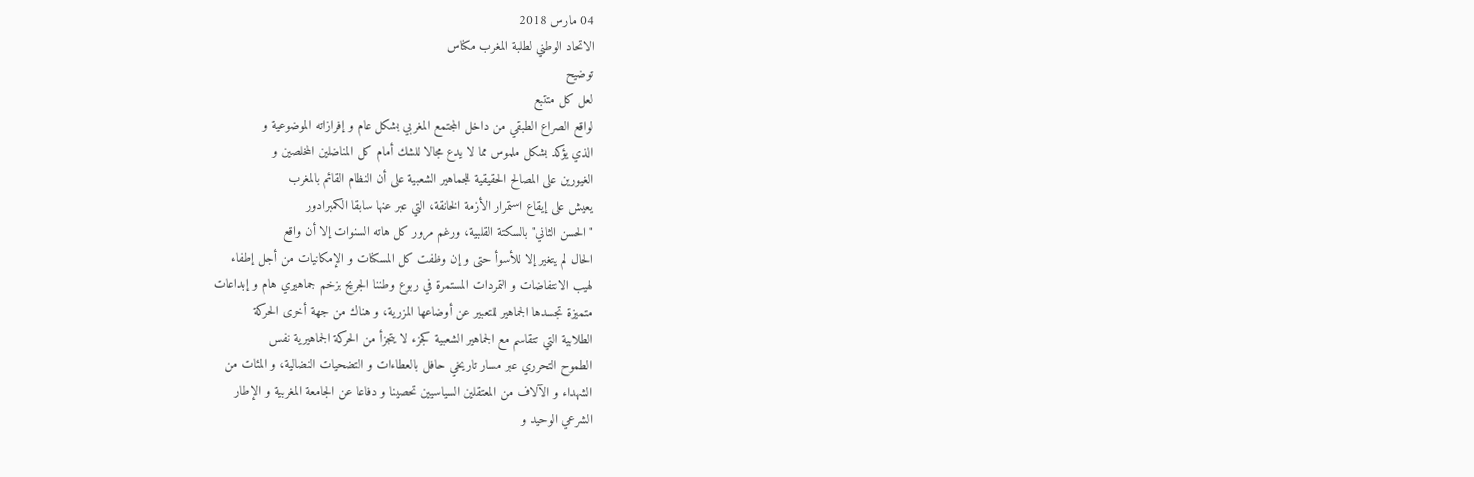04 مارس 2018
الاتحاد الوطني لطلبة المغرب مكناس
توضيح
لعل كل متتبع
لواقع الصراع الطبقي من داخل المجتمع المغربي بشكل عام و إفرازاته الموضوعية و
الذي يؤكد بشكل ملموس مما لا يدع مجالا للشك أمام كل المناضلين المخلصين و
الغيورين على المصالح الحقيقية للجماهير الشعبية على أن النظام القائم بالمغرب
يعيش على إيقاع استمرار الأزمة الخانقة، التي عبر عنها سابقا الكمبرادور
"الحسن الثاني" بالسكتة القلبية، ورغم مرور كل هاته السنوات إلا أن واقع
الحال لم يتغير إلا للأسوأ حتى و إن وظفت كل المسكنات و الإمكانيات من أجل إطفاء
لهيب الانتفاضات و التمردات المستمرة في ربوع وطننا الجريح بزخم جماهيري هام و إبداعات
متميزة تجسدها الجماهير للتعبير عن أوضاعها المزرية، و هناك من جهة أخرى الحركة
الطلابية التي تتقاسم مع الجماهير الشعبية كجزء لا يتجزأ من الحركة الجماهيرية نفس
الطموح التحرري عبر مسار تاريخي حافل بالعطاءات و التضحيات النضالية، و المئات من
الشهداء و الآلاف من المعتقلين السياسيين تحصينا و دفاعا عن الجامعة المغربية و الإطار
الشرعي الوحيد و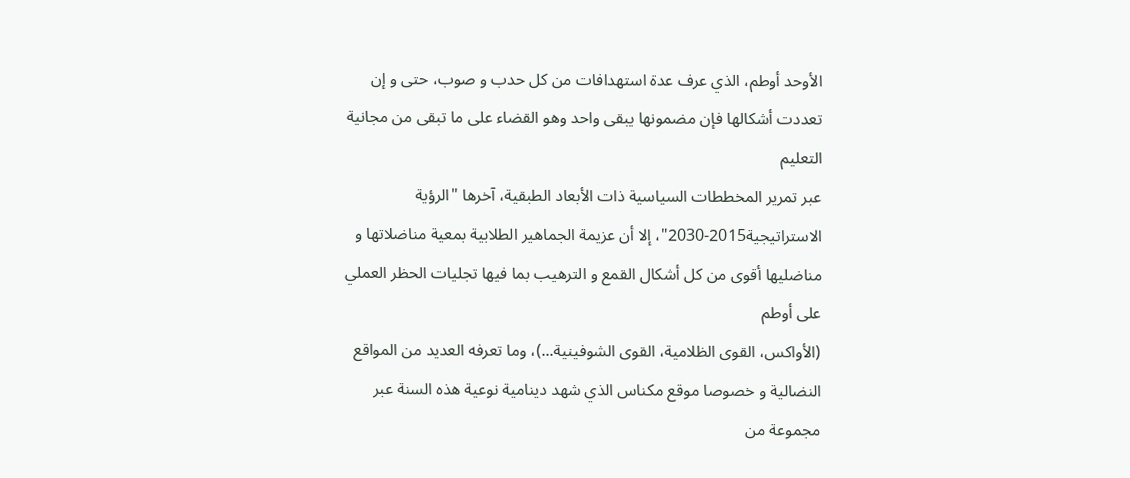الأوحد أوطم، الذي عرف عدة استهدافات من كل حدب و صوب، حتى و إن
تعددت أشكالها فإن مضمونها يبقى واحد وهو القضاء على ما تبقى من مجانية التعليم
عبر تمرير المخططات السياسية ذات الأبعاد الطبقية، آخرها "الرؤية
الاستراتيجية2015-2030"، إلا أن عزيمة الجماهير الطلابية بمعية مناضلاتها و
مناضليها أقوى من كل أشكال القمع و الترهيب بما فيها تجليات الحظر العملي على أوطم
(الأواكس، القوى الظلامية، القوى الشوفينية...)، وما تعرفه العديد من المواقع
النضالية و خصوصا موقع مكناس الذي شهد دينامية نوعية هذه السنة عبر مجموعة من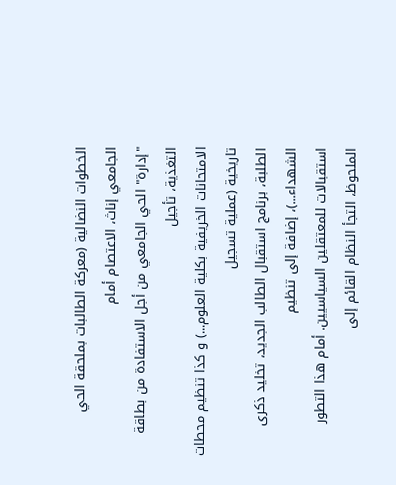الخطوات النضالية (معركة الطالبات بملحقة الحي الجامعي إناث، الاعتصام أمام
"إدارة" الحي الجامعي من أجل الاستفادة من بطاقة التغذية، تأجيل
الامتحانات الخريفية بكلية العلوم...) و كذا تنظيم محطات تاريخية (عملية تسجيل
الطلبة، برنامج استقبال الطالب الجديد، تخليد ذكرى الشهداء...)، إضافة إلى تنظيم
استقبالات للمعتقلين السياسيين. أمام هذا التطور الملحوظ، التجأ النظام القائم إلى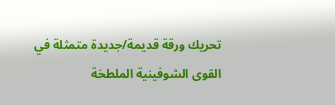تحريك ورقة قديمة/جديدة متمثلة في القوى الشوفينية الملطخة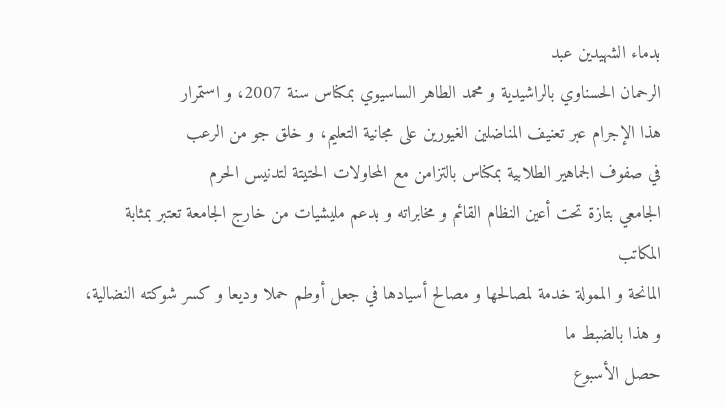بدماء الشهيدين عبد
الرحمان الحسناوي بالراشيدية و محمد الطاهر الساسيوي بمكناس سنة 2007، و استمرار
هذا الإجرام عبر تعنيف المناضلين الغيورين على مجانية التعليم، و خلق جو من الرعب
في صفوف الجماهير الطلابية بمكناس بالتزامن مع المحاولات الحتيتة لتدنيس الحرم
الجامعي بتازة تحت أعين النظام القائم و مخابراته و بدعم مليشيات من خارج الجامعة تعتبر بمثابة المكاتب
المانحة و الممولة خدمة لمصالحها و مصالح أسيادها في جعل أوطم حملا وديعا و كسر شوكته النضالية، و هذا بالضبط ما
حصل الأسبوع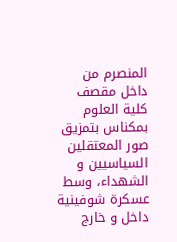المنصرم من داخل مقصف كلية العلوم بمكناس بتمزيق صور المعتقلين
السياسيين و الشهداء، وسط عسكرة شوفينية داخل و خارج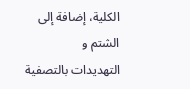الكلية، إضافة إلى الشتم و
التهديدات بالتصفية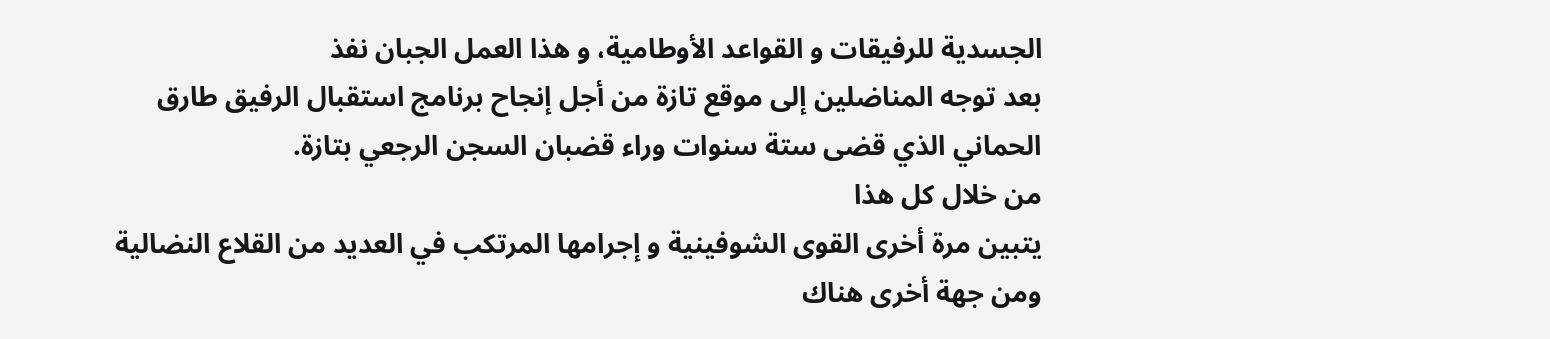الجسدية للرفيقات و القواعد الأوطامية، و هذا العمل الجبان نفذ
بعد توجه المناضلين إلى موقع تازة من أجل إنجاح برنامج استقبال الرفيق طارق
الحماني الذي قضى ستة سنوات وراء قضبان السجن الرجعي بتازة.
من خلال كل هذا
يتبين مرة أخرى القوى الشوفينية و إجرامها المرتكب في العديد من القلاع النضالية
ومن جهة أخرى هناك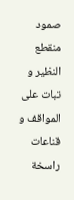صمود منقطع النظير و تبات على المواقف و قناعات راسخة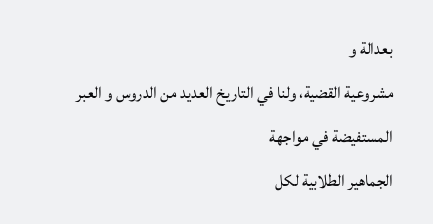بعدالة و
مشروعية القضية، ولنا في التاريخ العديد من الدروس و العبر المستفيضة في مواجهة
الجماهير الطلابية لكل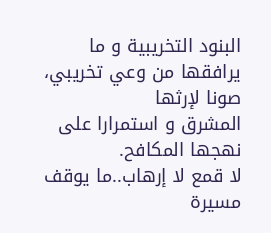البنود التخريبية و ما يرافقها من وعي تخريبي، صونا لإرثها
المشرق و استمرارا على نهجها المكافح.
لا قمع لا إرهاب..ما يوقف مسيرة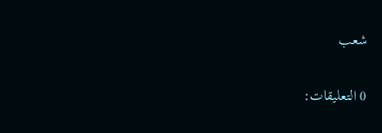شعب

0 التعليقات: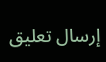إرسال تعليق